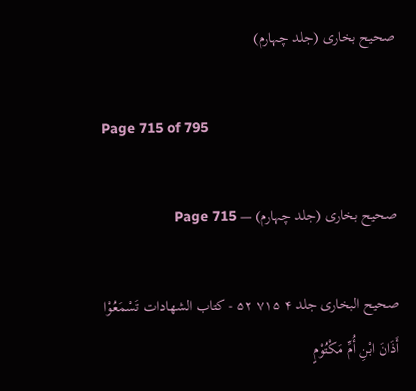صحیح بخاری (جلد چہارم)

Page 715 of 795

صحیح بخاری (جلد چہارم) — Page 715

صحيح البخاری جلد ۴ ۷۱۵ ۵۲ - كتاب الشهادات تَسْمَعُوْا أَذَانَ ابْنِ أُمِّ مَكْتُوْمٍ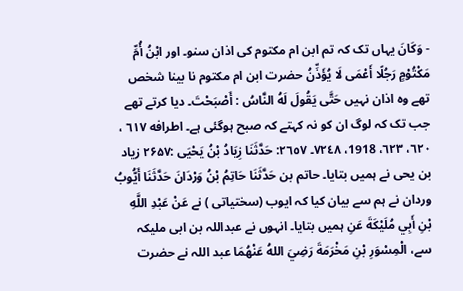- وَكَانَ یہاں تک کہ تم ابن ام مکتوم کی اذان سنو۔ اور ابْنُ أُمِّ مَكْتُوْمٍ رَجُلًا أَعْمَى لَا يُؤَذِّنُ حضرت ابن ام مکتوم نا بینا شخص تھے وہ اذان نہیں حَتَّى يَقُولَ لَهُ النَّاسُ : أَصْبَحْتَ۔ دیا کرتے تھے جب تک کہ لوگ ان کو نہ کہتے کہ صبح ہوگئی ہے۔ اطرافه ٦١٧ ، ٦٢٠، ٦٢٣، 1918، ٧٢٤٨۔ ٢٦٥٧: حَدَّثَنَا زِيَادُ بْنُ يَحْيَى :۲۶۵۷ زياد بن یحی نے ہمیں بتایا۔ حاتم بن حَدَّثَنَا حَاتِمُ بْنُ وَرْدَانَ حَدَّثَنَا أَيُّوبُ وردان نے ہم سے بیان کیا کہ ایوب (سختیاتی ) نے عَنْ عَبْدِ اللَّهِ بْنِ أَبِي مُلَيْكَةَ عَنِ ہمیں بتایا۔ انہوں نے عبداللہ بن ابی ملیکہ سے، الْمِسْوَرِ بْنِ مَخْرَمَةَ رَضِيَ اللهُ عَنْهُمَا عبد اللہ نے حضرت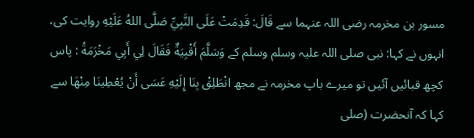مسور بن مخرمہ رضی اللہ عنہما سے قَالَ: قَدِمَتْ عَلَى النَّبِيِّ صَلَّى اللهُ عَلَيْهِ روایت کی، انہوں نے کہا: نبی صلی اللہ علیہ وسلم وسلم کے وَسَلَّمَ أَقْبِيَةٌ فَقَالَ لِي أَبِي مَخْرَمَةُ : پاس کچھ قبائیں آئیں تو میرے باپ مخرمہ نے مجھ انْطَلِقْ بِنَا إِلَيْهِ عَسَى أَنْ يُعْطِينَا مِنْهَا سے کہا کہ آنحضرت (صلی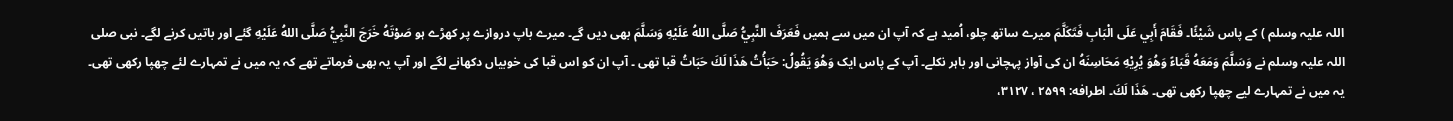اللہ علیہ وسلم ) کے پاس شَيْئًا۔ فَقَامَ أَبِي عَلَى الْبَابِ فَتَكَلَّمَ میرے ساتھ چلو، اُمید ہے کہ آپ ان میں سے ہمیں فَعَرَفَ النَّبِيُّ صَلَّى اللهُ عَلَيْهِ وَسَلَّمَ بھی دیں گے۔ میرے باپ دروازے پر کھڑے ہو صَوْتَهُ خَرَجَ النَّبِيُّ صَلَّى اللهُ عَلَيْهِ گئے اور باتیں کرنے لگے۔ نبی صلی اللہ علیہ وسلم نے وَسَلَّمَ وَمَعَهُ قَبَاءً وَهُوَ يُرِيْهِ مَحَاسِنَهُ ان کی آواز پہچانی اور باہر نکلے۔ آپ کے پاس ایک وَهُوَ يَقُولُ: حَبَأْتُ هَذَا لَكَ حَبَاتُ قبا تھی ۔ آپ ان کو اس قبا کی خوبیاں دکھانے لگے اور آپ یہ بھی فرماتے تھے کہ یہ میں نے تمہارے لئے چھپا رکھی تھی۔ یہ میں نے تمہارے لیے چھپا رکھی تھی۔ هَذَا لَكَ۔ اطرافه: ۲۵۹۹ ، ۳۱۲۷،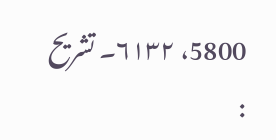5800، ٦١٣٢۔ تشريح :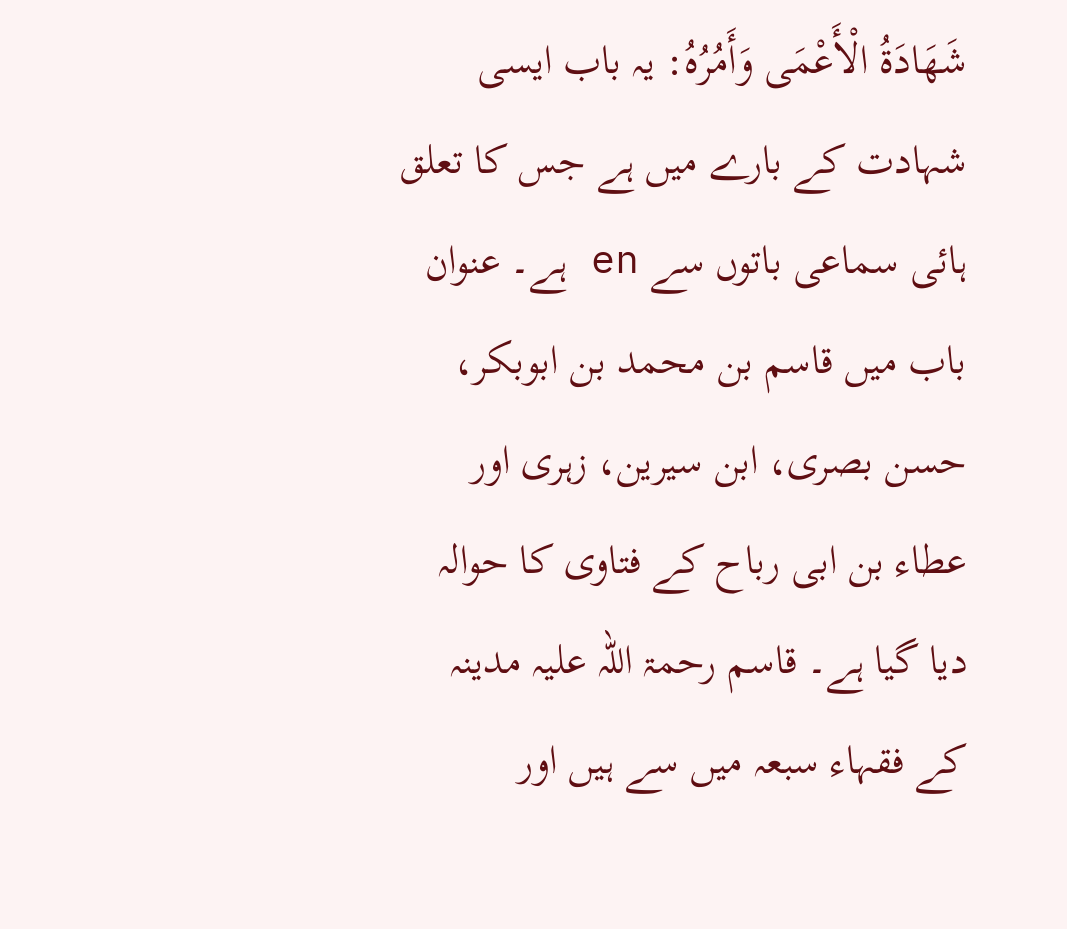شَهَادَةُ الْأَعْمَى وَأَمُرُهُ: یہ باب ایسی شہادت کے بارے میں ہے جس کا تعلق ہائی سماعی باتوں سے en ہے۔ عنوان باب میں قاسم بن محمد بن ابوبکر، حسن بصری، ابن سیرین، زہری اور عطاء بن ابی رباح کے فتاوی کا حوالہ دیا گیا ہے۔ قاسم رحمۃ اللہ علیہ مدینہ کے فقہاء سبعہ میں سے ہیں اور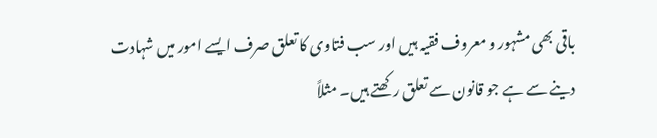باقی بھی مشہور و معروف فقیہ ہیں اور سب فتاوی کا تعلق صرف ایسے امور میں شہادت دینے سے ہے جو قانون سے تعلق رکھتے ہیں۔ مثلاً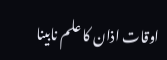اوقات اذان کا علم نابینا